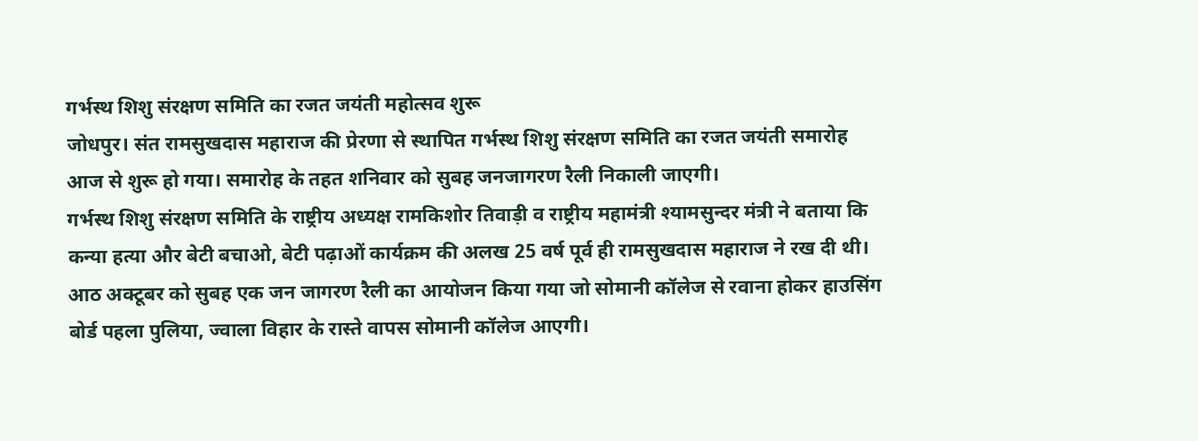गर्भस्थ शिशु संरक्षण समिति का रजत जयंती महोत्सव शुरू
जोधपुर। संत रामसुखदास महाराज की प्रेरणा से स्थापित गर्भस्थ शिशु संरक्षण समिति का रजत जयंती समारोह आज से शुरू हो गया। समारोह के तहत शनिवार को सुबह जनजागरण रैली निकाली जाएगी।
गर्भस्थ शिशु संरक्षण समिति के राष्ट्रीय अध्यक्ष रामकिशोर तिवाड़ी व राष्ट्रीय महामंत्री श्यामसुन्दर मंत्री ने बताया कि कन्या हत्या और बेटी बचाओ, बेटी पढ़ाओं कार्यक्रम की अलख 25 वर्ष पूर्व ही रामसुखदास महाराज ने रख दी थी। आठ अक्टूबर को सुबह एक जन जागरण रैली का आयोजन किया गया जो सोमानी कॉलेज से रवाना होकर हाउसिंग बोर्ड पहला पुलिया, ज्वाला विहार के रास्ते वापस सोमानी कॉलेज आएगी।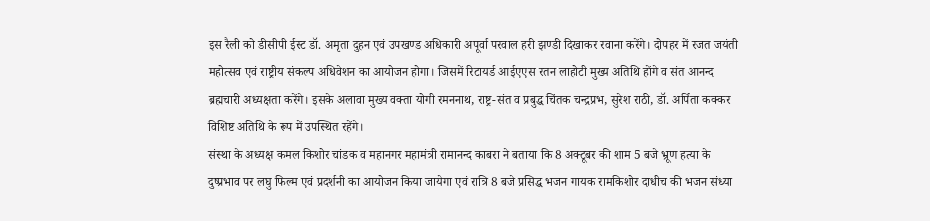इस रैली को डीसीपी ईस्ट डॉ. अमृता दुहन एवं उपखण्ड अधिकारी अपूर्वा परवाल हरी झण्डी दिखाकर रवाना करेंगे। दोपहर में रजत जयंती महोत्सव एवं राष्ट्रीय संकल्प अधिवेशन का आयोजन होगा। जिसमें रिटायर्ड आईएएस रतन लाहोटी मुख्य अतिथि होंगे व संत आनन्द ब्रह्मचारी अध्यक्षता करेंगे। इसके अलावा मुख्य वक्ता योगी रमननाथ, राष्ट्र-संत व प्रबुद्ध चिंतक चन्द्रप्रभ, सुरेश राठी, डॉ. अर्पिता कक्कर विशिष्ट अतिथि के रूप में उपस्थित रहेंगे।
संस्था के अध्यक्ष कमल किशोर चांडक व महानगर महामंत्री रामानन्द काबरा ने बताया कि 8 अक्टूबर की शाम 5 बजे भ्रूण हत्या के दुष्प्रभाव पर लघु फिल्म एवं प्रदर्शनी का आयोजन किया जायेगा एवं रात्रि 8 बजे प्रसिद्ध भजन गायक रामकिशोर दाधीच की भजन संध्या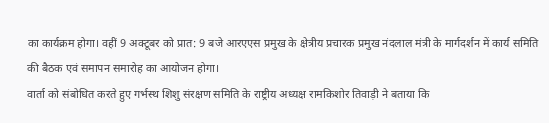का कार्यक्रम होगा। वहीं 9 अक्टूबर को प्रात: 9 बजे आरएएस प्रमुख के क्षेत्रीय प्रचारक प्रमुख नंदलाल मंत्री के मार्गदर्शन में कार्य समिति की बैठक एवं समापन समारोह का आयोजन होगा।
वार्ता को संबोधित करते हुए गर्भस्थ शिशु संरक्षण समिति के राष्ट्रीय अध्यक्ष रामकिशोर तिवाड़ी ने बताया कि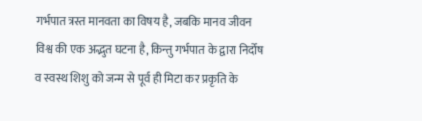गर्भपात त्रस्त मानवता का विषय है, जबकि मानव जीवन विश्व की एक अद्भुत घटना है, किन्तु गर्भपात के द्वारा निर्दोष व स्वस्थ शिशु को जन्म से पूर्व ही मिटा कर प्रकृति के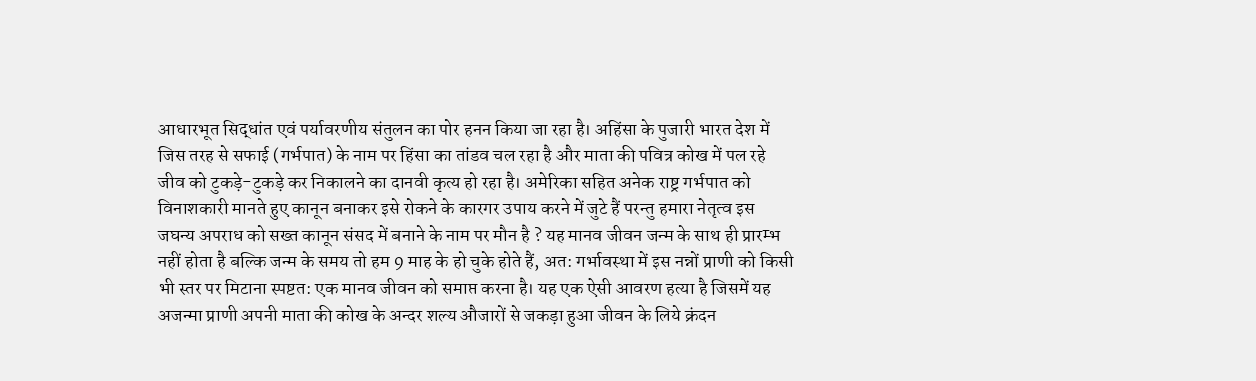आधारभूत सिद्धांत एवं पर्यावरणीय संतुलन का पोर हनन किया जा रहा है। अहिंसा के पुजारी भारत देश में जिस तरह से सफाई (गर्भपात) के नाम पर हिंसा का तांडव चल रहा है और माता की पवित्र कोख में पल रहे जीव को टुकड़े-टुकड़े कर निकालने का दानवी कृत्य हो रहा है। अमेरिका सहित अनेक राष्ट्र गर्भपात को विनाशकारी मानते हुए कानून बनाकर इसे रोकने के कारगर उपाय करने में जुटे हैं परन्तु हमारा नेतृत्व इस जघन्य अपराध को सख्त कानून संसद में बनाने के नाम पर मौन है ? यह मानव जीवन जन्म के साथ ही प्रारम्भ नहीं होता है बल्कि जन्म के समय तो हम 9 माह के हो चुके होते हैं, अत: गर्भावस्था में इस नन्नों प्राणी को किसी भी स्तर पर मिटाना स्पष्टत: एक मानव जीवन को समाप्त करना है। यह एक ऐसी आवरण हत्या है जिसमें यह अजन्मा प्राणी अपनी माता की कोख के अन्दर शल्य औजारों से जकड़ा हुआ जीवन के लिये क्रंदन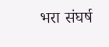भरा संघर्ष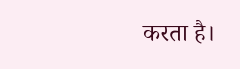करता है।